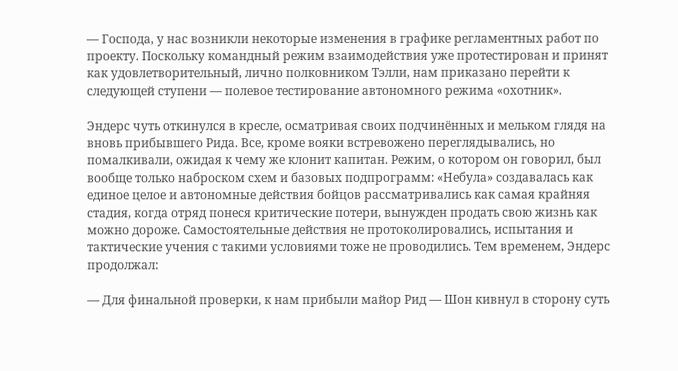— Господа, у нас возникли некоторые изменения в графике регламентных работ по проекту. Поскольку командный режим взаимодействия уже протестирован и принят как удовлетворительный, лично полковником Тэлли, нам приказано перейти к следующей ступени — полевое тестирование автономного режима «охотник».

Эндерс чуть откинулся в кресле, осматривая своих подчинённых и мельком глядя на вновь прибывшего Рида. Все, кроме вояки встревожено переглядывались, но помалкивали, ожидая к чему же клонит капитан. Режим, о котором он говорил, был вообще только наброском схем и базовых подпрограмм: «Небула» создавалась как единое целое и автономные действия бойцов рассматривались как самая крайняя стадия, когда отряд понеся критические потери, вынужден продать свою жизнь как можно дороже. Самостоятельные действия не протоколировались, испытания и тактические учения с такими условиями тоже не проводились. Тем временем, Эндерс продолжал:

— Для финальной проверки, к нам прибыли майор Рид — Шон кивнул в сторону суть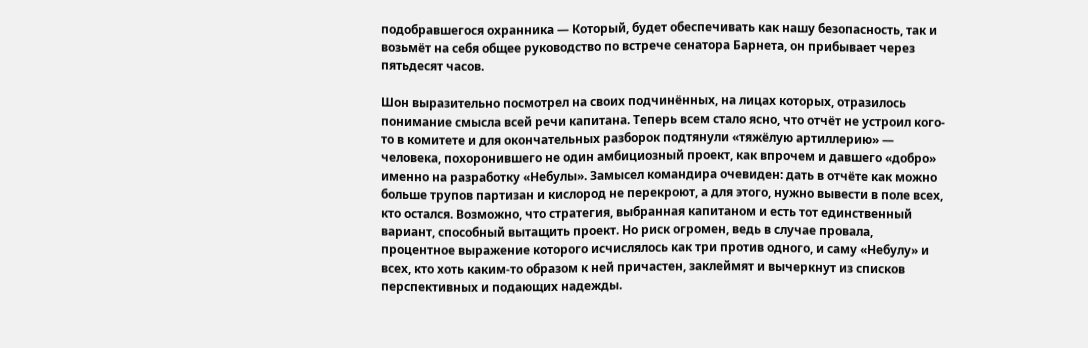подобравшегося охранника — Который, будет обеспечивать как нашу безопасность, так и возьмёт на себя общее руководство по встрече сенатора Барнета, он прибывает через пятьдесят часов.

Шон выразительно посмотрел на своих подчинённых, на лицах которых, отразилось понимание смысла всей речи капитана. Теперь всем стало ясно, что отчёт не устроил кого-то в комитете и для окончательных разборок подтянули «тяжёлую артиллерию» — человека, похоронившего не один амбициозный проект, как впрочем и давшего «добро» именно на разработку «Небулы». Замысел командира очевиден: дать в отчёте как можно больше трупов партизан и кислород не перекроют, а для этого, нужно вывести в поле всех, кто остался. Возможно, что стратегия, выбранная капитаном и есть тот единственный вариант, способный вытащить проект. Но риск огромен, ведь в случае провала, процентное выражение которого исчислялось как три против одного, и саму «Небулу» и всех, кто хоть каким-то образом к ней причастен, заклеймят и вычеркнут из списков перспективных и подающих надежды.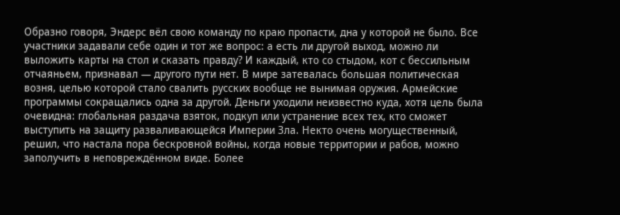Образно говоря, Эндерс вёл свою команду по краю пропасти, дна у которой не было. Все участники задавали себе один и тот же вопрос: а есть ли другой выход, можно ли выложить карты на стол и сказать правду? И каждый, кто со стыдом, кот с бессильным отчаяньем, признавал — другого пути нет. В мире затевалась большая политическая возня, целью которой стало свалить русских вообще не вынимая оружия. Армейские программы сокращались одна за другой. Деньги уходили неизвестно куда, хотя цель была очевидна: глобальная раздача взяток, подкуп или устранение всех тех, кто сможет выступить на защиту разваливающейся Империи Зла. Некто очень могущественный, решил, что настала пора бескровной войны, когда новые территории и рабов, можно заполучить в неповреждённом виде. Более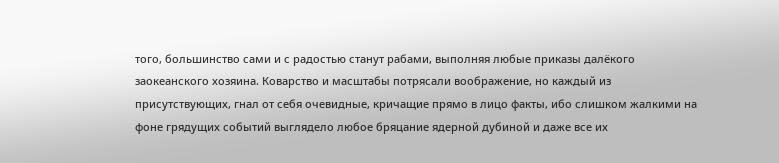того, большинство сами и с радостью станут рабами, выполняя любые приказы далёкого заокеанского хозяина. Коварство и масштабы потрясали воображение, но каждый из присутствующих, гнал от себя очевидные, кричащие прямо в лицо факты, ибо слишком жалкими на фоне грядущих событий выглядело любое бряцание ядерной дубиной и даже все их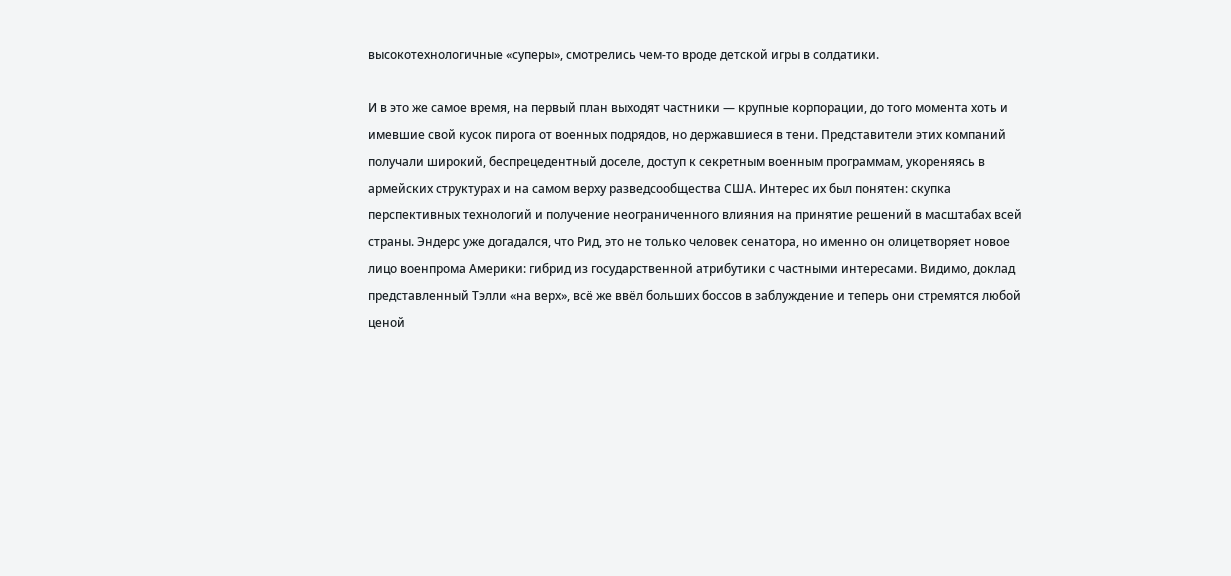высокотехнологичные «суперы», смотрелись чем-то вроде детской игры в солдатики.

И в это же самое время, на первый план выходят частники — крупные корпорации, до того момента хоть и имевшие свой кусок пирога от военных подрядов, но державшиеся в тени. Представители этих компаний получали широкий, беспрецедентный доселе, доступ к секретным военным программам, укореняясь в армейских структурах и на самом верху разведсообщества США. Интерес их был понятен: скупка перспективных технологий и получение неограниченного влияния на принятие решений в масштабах всей страны. Эндерс уже догадался, что Рид, это не только человек сенатора, но именно он олицетворяет новое лицо военпрома Америки: гибрид из государственной атрибутики с частными интересами. Видимо, доклад представленный Тэлли «на верх», всё же ввёл больших боссов в заблуждение и теперь они стремятся любой ценой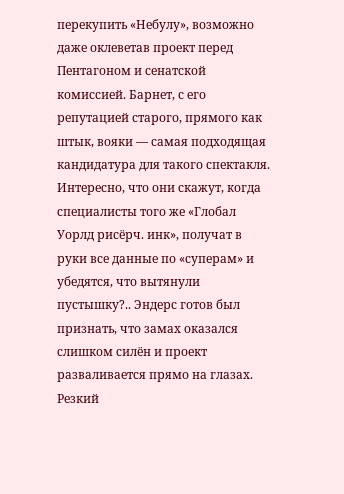перекупить «Небулу», возможно даже оклеветав проект перед Пентагоном и сенатской комиссией. Барнет, с его репутацией старого, прямого как штык, вояки — самая подходящая кандидатура для такого спектакля. Интересно, что они скажут, когда специалисты того же «Глобал Уорлд рисёрч. инк», получат в руки все данные по «суперам» и убедятся, что вытянули пустышку?.. Эндерс готов был признать, что замах оказался слишком силён и проект разваливается прямо на глазах. Резкий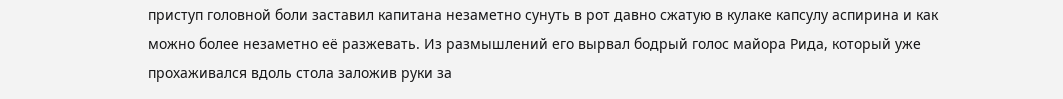приступ головной боли заставил капитана незаметно сунуть в рот давно сжатую в кулаке капсулу аспирина и как можно более незаметно её разжевать. Из размышлений его вырвал бодрый голос майора Рида, который уже прохаживался вдоль стола заложив руки за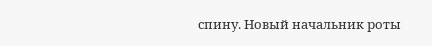спину. Новый начальник роты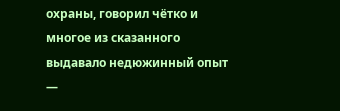охраны, говорил чётко и многое из сказанного выдавало недюжинный опыт —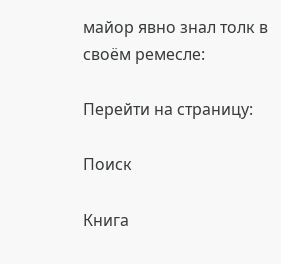майор явно знал толк в своём ремесле:

Перейти на страницу:

Поиск

Книга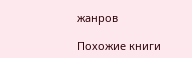жанров

Похожие книги